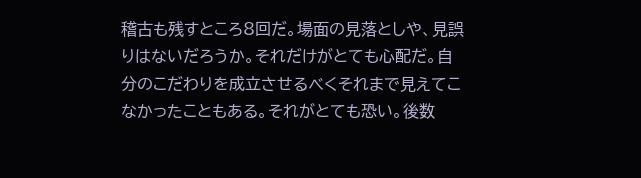稽古も残すところ8回だ。場面の見落としや、見誤りはないだろうか。それだけがとても心配だ。自分のこだわりを成立させるべくそれまで見えてこなかったこともある。それがとても恐い。後数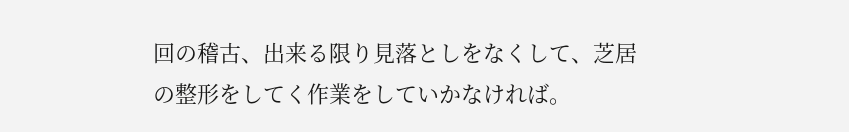回の稽古、出来る限り見落としをなくして、芝居の整形をしてく作業をしていかなければ。